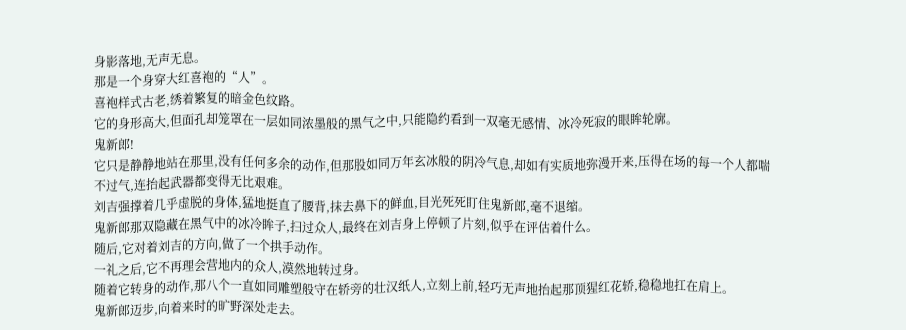身影落地,无声无息。
那是一个身穿大红喜袍的“人”。
喜袍样式古老,绣着繁复的暗金色纹路。
它的身形高大,但面孔却笼罩在一层如同浓墨般的黑气之中,只能隐约看到一双毫无感情、冰冷死寂的眼眸轮廓。
鬼新郎!
它只是静静地站在那里,没有任何多余的动作,但那股如同万年玄冰般的阴冷气息,却如有实质地弥漫开来,压得在场的每一个人都喘不过气,连抬起武器都变得无比艰难。
刘吉强撑着几乎虚脱的身体,猛地挺直了腰背,抹去鼻下的鲜血,目光死死盯住鬼新郎,毫不退缩。
鬼新郎那双隐藏在黑气中的冰冷眸子,扫过众人,最终在刘吉身上停顿了片刻,似乎在评估着什么。
随后,它对着刘吉的方向,做了一个拱手动作。
一礼之后,它不再理会营地内的众人,漠然地转过身。
随着它转身的动作,那八个一直如同雕塑般守在轿旁的壮汉纸人,立刻上前,轻巧无声地抬起那顶猩红花轿,稳稳地扛在肩上。
鬼新郎迈步,向着来时的旷野深处走去。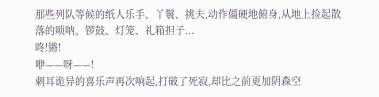那些列队等候的纸人乐手、丫鬟、挑夫,动作僵硬地俯身,从地上捡起散落的唢呐、锣鼓、灯笼、礼箱担子...
咚!锵!
咿——呀——!
刺耳诡异的喜乐声再次响起,打破了死寂,却比之前更加阴森空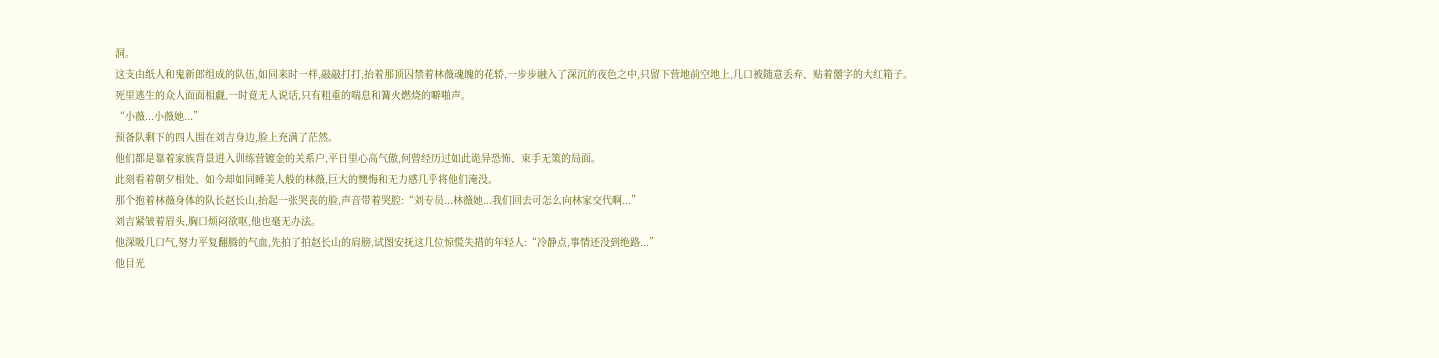洞。
这支由纸人和鬼新郎组成的队伍,如同来时一样,敲敲打打,抬着那顶囚禁着林薇魂魄的花轿,一步步融入了深沉的夜色之中,只留下营地前空地上,几口被随意丢弃、贴着囍字的大红箱子。
死里逃生的众人面面相觑,一时竟无人说话,只有粗重的喘息和篝火燃烧的噼啪声。
“小薇...小薇她...”
预备队剩下的四人围在刘吉身边,脸上充满了茫然。
他们都是靠着家族背景进入训练营镀金的关系户,平日里心高气傲,何曾经历过如此诡异恐怖、束手无策的局面。
此刻看着朝夕相处、如今却如同睡美人般的林薇,巨大的懊悔和无力感几乎将他们淹没。
那个抱着林薇身体的队长赵长山,抬起一张哭丧的脸,声音带着哭腔:“刘专员...林薇她...我们回去可怎么向林家交代啊...”
刘吉紧皱着眉头,胸口烦闷欲呕,他也毫无办法。
他深吸几口气,努力平复翻腾的气血,先拍了拍赵长山的肩膀,试图安抚这几位惊慌失措的年轻人:“冷静点,事情还没到绝路...”
他目光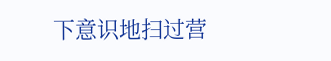下意识地扫过营